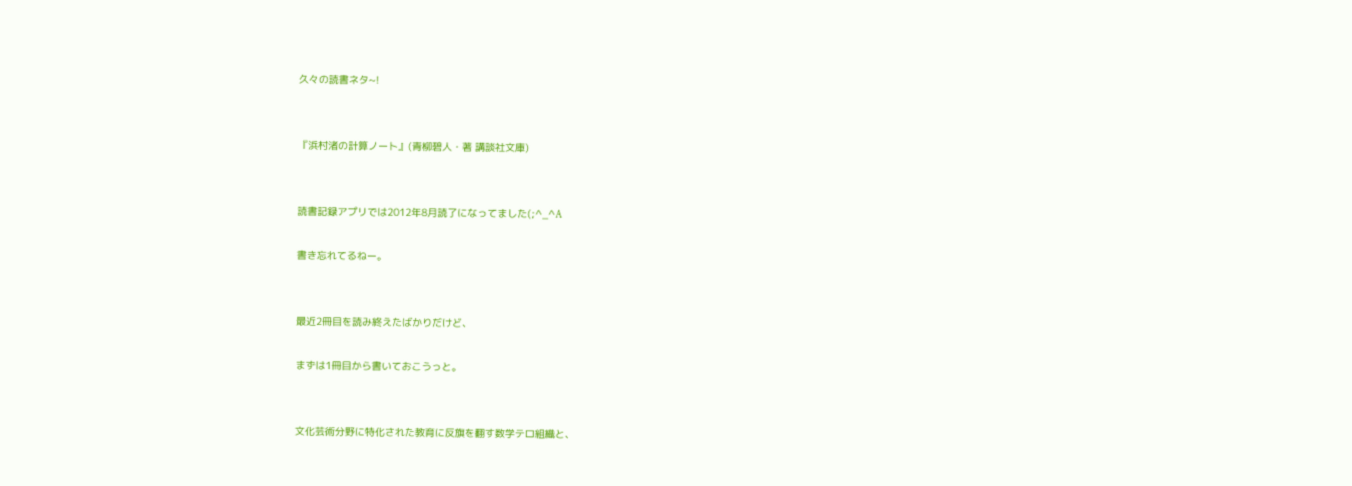久々の読書ネタ~!


『浜村渚の計算ノート』(青柳碧人・著 講談社文庫)


読書記録アプリでは2012年8月読了になってました(;^_^A

書き忘れてるねー。


最近2冊目を読み終えたばかりだけど、

まずは1冊目から書いておこうっと。


文化芸術分野に特化された教育に反旗を翻す数学テロ組織と、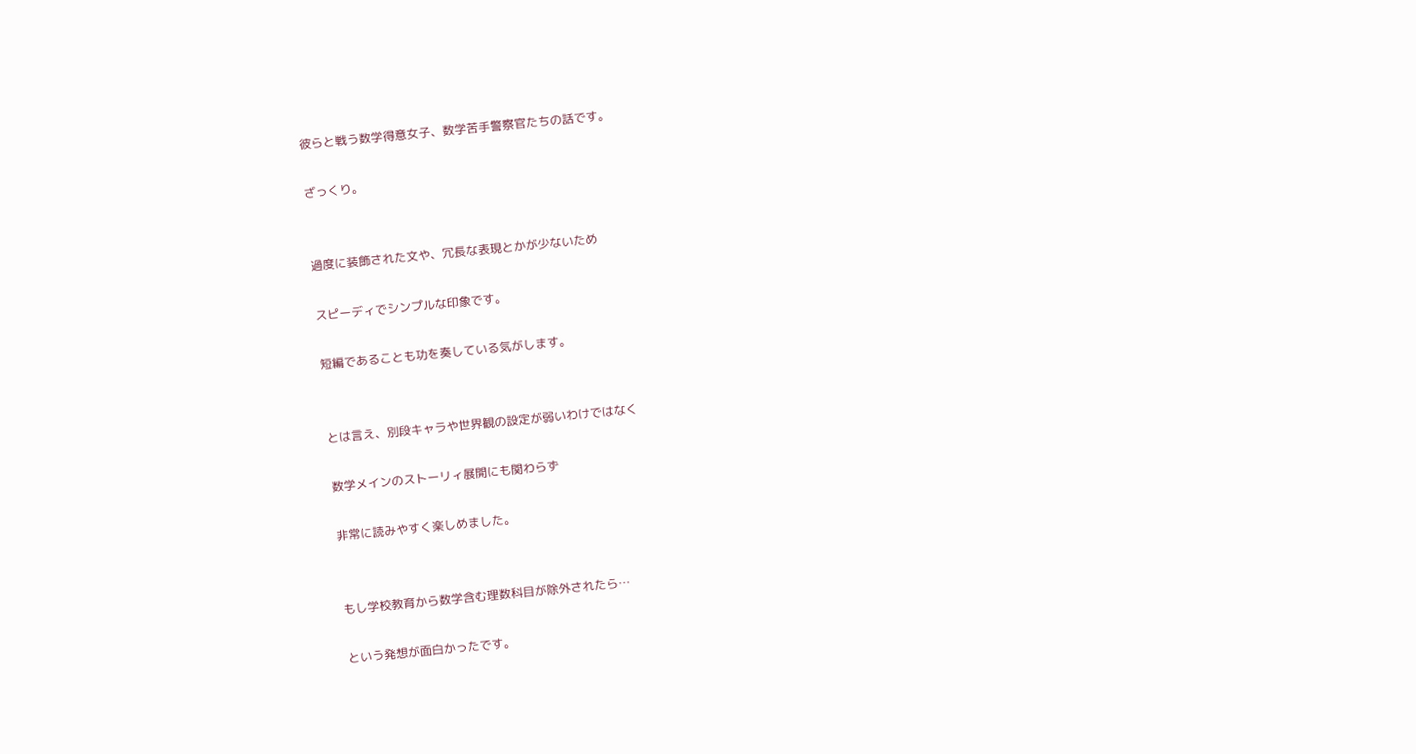彼らと戦う数学得意女子、数学苦手警察官たちの話です。

ざっくり。


過度に装飾された文や、冗長な表現とかが少ないため

スピーディでシンプルな印象です。

短編であることも功を奏している気がします。


とは言え、別段キャラや世界観の設定が弱いわけではなく

数学メインのストーリィ展開にも関わらず

非常に読みやすく楽しめました。


もし学校教育から数学含む理数科目が除外されたら…

という発想が面白かったです。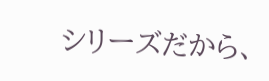シリーズだから、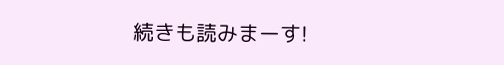続きも読みまーす!